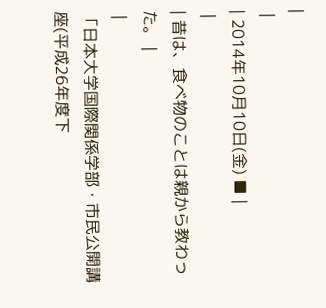|
 |
| 2014年10月10日(金) ■ |
 |
| 昔は、食べ物のことは親から教わった。 |
 |
「日本大学国際関係学部・市民公開講座(平成26年度下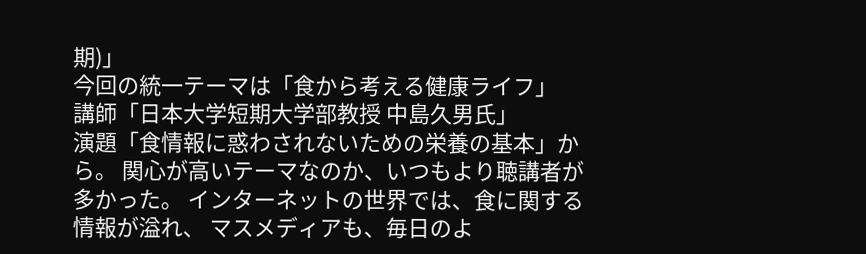期)」
今回の統一テーマは「食から考える健康ライフ」
講師「日本大学短期大学部教授 中島久男氏」
演題「食情報に惑わされないための栄養の基本」から。 関心が高いテーマなのか、いつもより聴講者が多かった。 インターネットの世界では、食に関する情報が溢れ、 マスメディアも、毎日のよ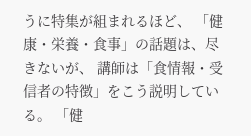うに特集が組まれるほど、 「健康・栄養・食事」の話題は、尽きないが、 講師は「食情報・受信者の特徴」をこう説明している。 「健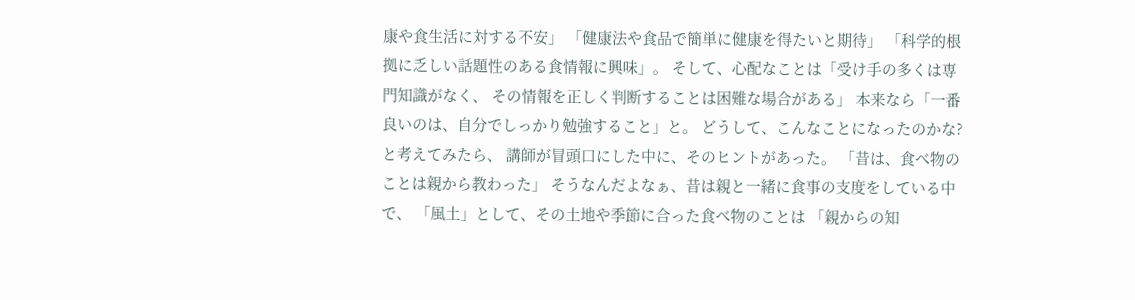康や食生活に対する不安」 「健康法や食品で簡単に健康を得たいと期待」 「科学的根拠に乏しい話題性のある食情報に興味」。 そして、心配なことは「受け手の多くは専門知識がなく、 その情報を正しく判断することは困難な場合がある」 本来なら「一番良いのは、自分でしっかり勉強すること」と。 どうして、こんなことになったのかな?と考えてみたら、 講師が冒頭口にした中に、そのヒントがあった。 「昔は、食べ物のことは親から教わった」 そうなんだよなぁ、昔は親と一緒に食事の支度をしている中で、 「風土」として、その土地や季節に合った食べ物のことは 「親からの知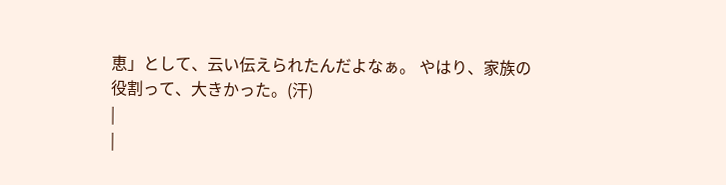恵」として、云い伝えられたんだよなぁ。 やはり、家族の役割って、大きかった。(汗)
|
|